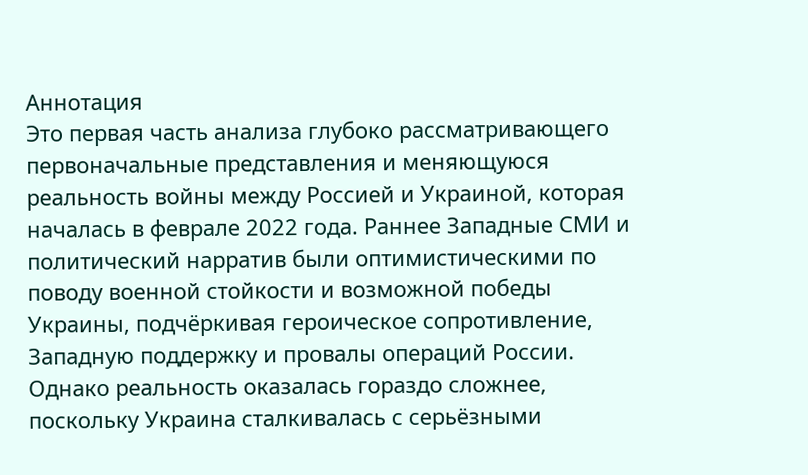Аннотация
Это первая часть анализа глубоко рассматривающего первоначальные представления и меняющуюся реальность войны между Россией и Украиной, которая началась в феврале 2022 года. Раннее Западные СМИ и политический нарратив были оптимистическими по поводу военной стойкости и возможной победы Украины, подчёркивая героическое сопротивление, Западную поддержку и провалы операций России. Однако реальность оказалась гораздо сложнее, поскольку Украина сталкивалась с серьёзными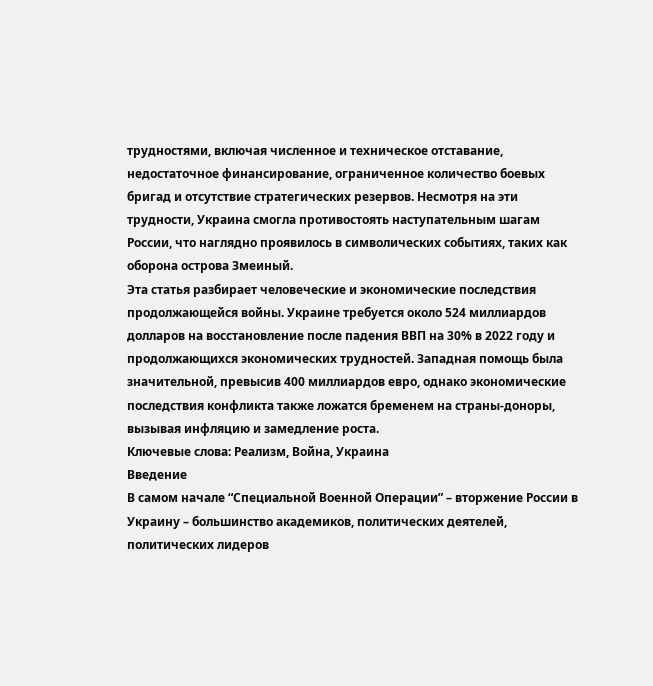трудностями, включая численное и техническое отставание, недостаточное финансирование, ограниченное количество боевых бригад и отсутствие стратегических резервов. Несмотря на эти трудности, Украина смогла противостоять наступательным шагам России, что наглядно проявилось в символических событиях, таких как оборона острова Змеиный.
Эта статья разбирает человеческие и экономические последствия продолжающейся войны. Украине требуется около 524 миллиардов долларов на восстановление после падения ВВП на 30% в 2022 году и продолжающихся экономических трудностей. Западная помощь была значительной, превысив 400 миллиардов евро, однако экономические последствия конфликта также ложатся бременем на страны‑доноры, вызывая инфляцию и замедление роста.
Ключевые слова: Реализм, Война, Украина
Введение
В самом начале “Специальной Военной Операции” – вторжение России в Украину – большинство академиков, политических деятелей, политических лидеров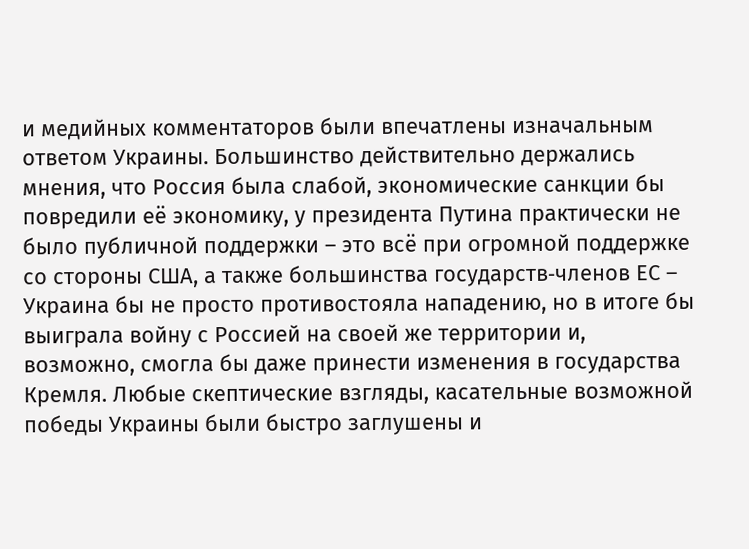и медийных комментаторов были впечатлены изначальным ответом Украины. Большинство действительно держались мнения, что Россия была слабой, экономические санкции бы повредили её экономику, у президента Путина практически не было публичной поддержки – это всё при огромной поддержке со стороны США, а также большинства государств‑членов ЕС – Украина бы не просто противостояла нападению, но в итоге бы выиграла войну с Россией на своей же территории и, возможно, смогла бы даже принести изменения в государства Кремля. Любые скептические взгляды, касательные возможной победы Украины были быстро заглушены и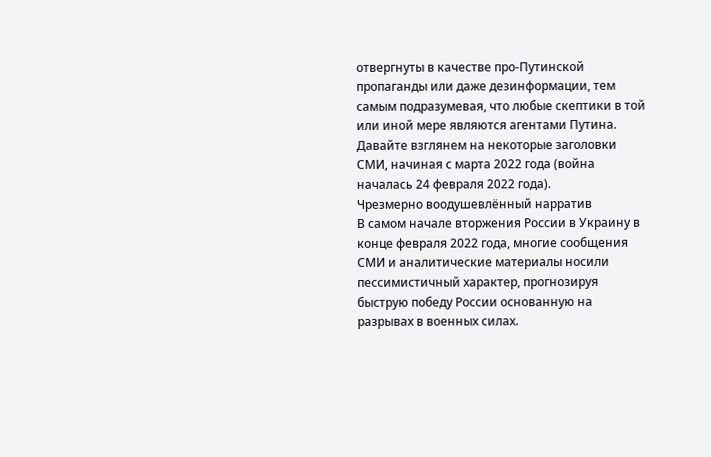отвергнуты в качестве про-Путинской пропаганды или даже дезинформации, тем самым подразумевая, что любые скептики в той или иной мере являются агентами Путина.
Давайте взглянем на некоторые заголовки СМИ, начиная с марта 2022 года (война началась 24 февраля 2022 года).
Чрезмерно воодушевлённый нарратив
В самом начале вторжения России в Украину в конце февраля 2022 года, многие сообщения СМИ и аналитические материалы носили пессимистичный характер, прогнозируя быструю победу России основанную на разрывах в военных силах.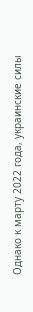Однако к марту 2022 года, украинские силы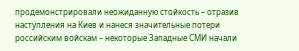продемонстрировали неожиданную стойкость – отразив наступления на Киев и нанеся значительные потери российским войскам – некоторые Западные СМИ начали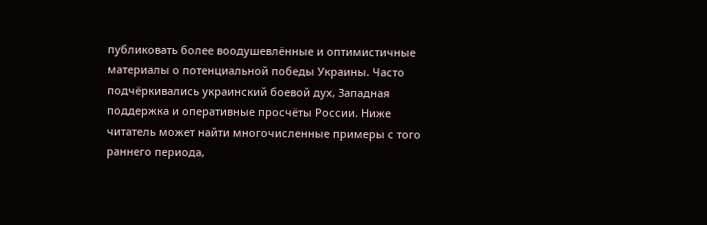публиковать более воодушевлённые и оптимистичные материалы о потенциальной победы Украины. Часто подчёркивались украинский боевой дух, Западная поддержка и оперативные просчёты России. Ниже читатель может найти многочисленные примеры с того раннего периода,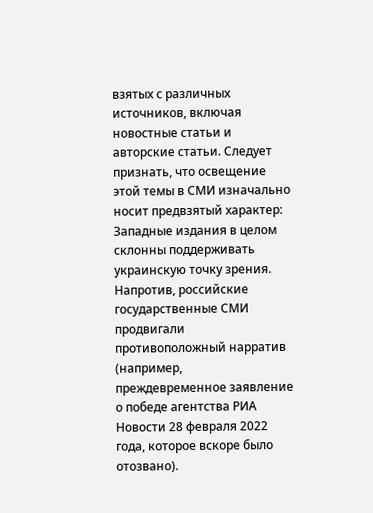взятых с различных источников, включая новостные статьи и авторские статьи. Следует признать, что освещение этой темы в СМИ изначально носит предвзятый характер: Западные издания в целом склонны поддерживать украинскую точку зрения. Напротив, российские государственные СМИ продвигали противоположный нарратив (например, преждевременное заявление о победе агентства РИА Новости 28 февраля 2022 года, которое вскоре было отозвано).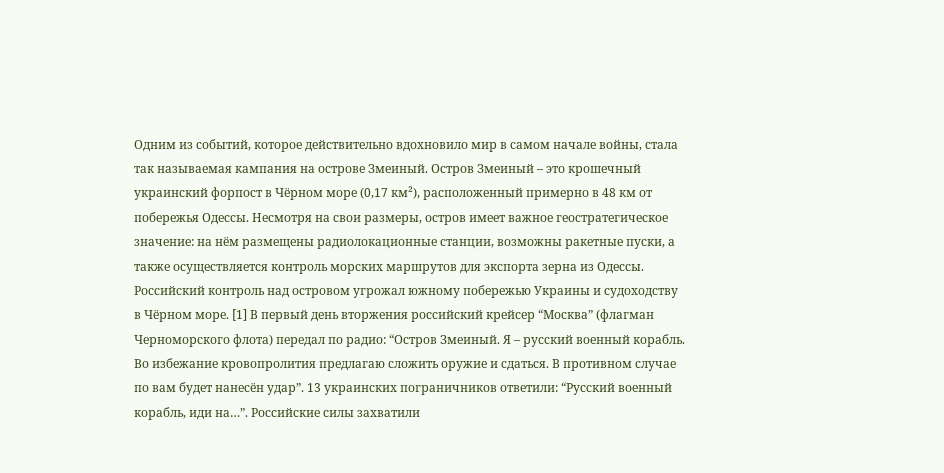Одним из событий, которое действительно вдохновило мир в самом начале войны, стала так называемая кампания на острове Змеиный. Остров Змеиный – это крошечный украинский форпост в Чёрном море (0,17 км²), расположенный примерно в 48 км от побережья Одессы. Несмотря на свои размеры, остров имеет важное геостратегическое значение: на нём размещены радиолокационные станции, возможны ракетные пуски, а также осуществляется контроль морских маршрутов для экспорта зерна из Одессы. Российский контроль над островом угрожал южному побережью Украины и судоходству в Чёрном море. [1] В первый день вторжения российский крейсер “Москва” (флагман Черноморского флота) передал по радио: “Остров Змеиный. Я – русский военный корабль. Во избежание кровопролития предлагаю сложить оружие и сдаться. В противном случае по вам будет нанесён удар”. 13 украинских пограничников ответили: “Русский военный корабль, иди на…”. Российские силы захватили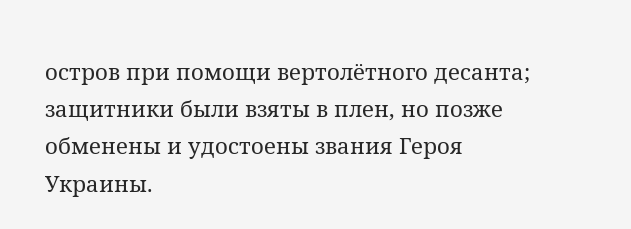остров при помощи вертолётного десанта; защитники были взяты в плен, но позже обменены и удостоены звания Героя Украины.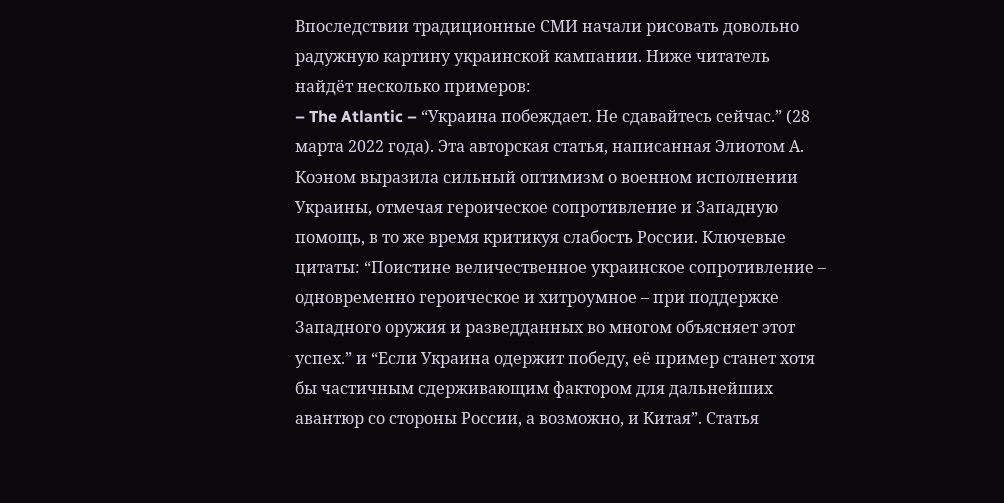Впоследствии традиционные СМИ начали рисовать довольно радужную картину украинской кампании. Ниже читатель найдёт несколько примеров:
– The Atlantic – “Украина побеждает. Не сдавайтесь сейчас.” (28 марта 2022 года). Эта авторская статья, написанная Элиотом А. Коэном выразила сильный оптимизм о военном исполнении Украины, отмечая героическое сопротивление и Западную помощь, в то же время критикуя слабость России. Ключевые цитаты: “Поистине величественное украинское сопротивление – одновременно героическое и хитроумное – при поддержке Западного оружия и разведданных во многом объясняет этот успех.” и “Если Украина одержит победу, её пример станет хотя бы частичным сдерживающим фактором для дальнейших авантюр со стороны России, а возможно, и Китая”. Статья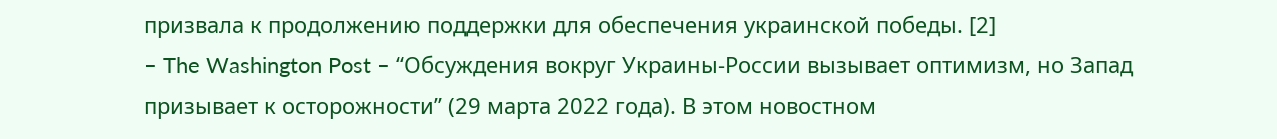призвала к продолжению поддержки для обеспечения украинской победы. [2]
– The Washington Post – “Обсуждения вокруг Украины-России вызывает оптимизм, но Запад призывает к осторожности” (29 марта 2022 года). В этом новостном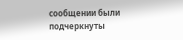сообщении были подчеркнуты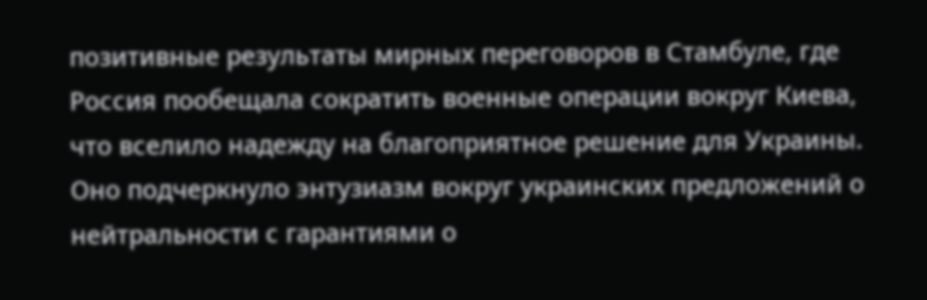позитивные результаты мирных переговоров в Стамбуле, где Россия пообещала сократить военные операции вокруг Киева, что вселило надежду на благоприятное решение для Украины. Оно подчеркнуло энтузиазм вокруг украинских предложений о нейтральности с гарантиями о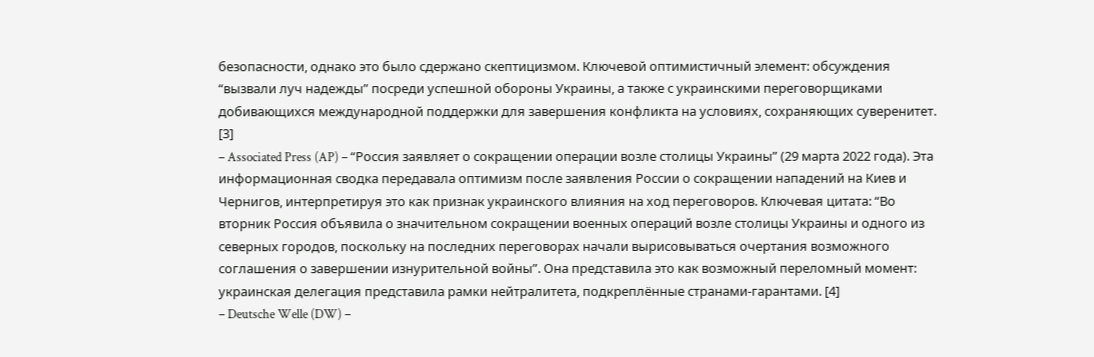безопасности, однако это было сдержано скептицизмом. Ключевой оптимистичный элемент: обсуждения “вызвали луч надежды” посреди успешной обороны Украины, а также с украинскими переговорщиками добивающихся международной поддержки для завершения конфликта на условиях, сохраняющих суверенитет. [3]
– Associated Press (AP) – “Россия заявляет о сокращении операции возле столицы Украины” (29 марта 2022 года). Эта информационная сводка передавала оптимизм после заявления России о сокращении нападений на Киев и Чернигов, интерпретируя это как признак украинского влияния на ход переговоров. Ключевая цитата: “Во вторник Россия объявила о значительном сокращении военных операций возле столицы Украины и одного из северных городов, поскольку на последних переговорах начали вырисовываться очертания возможного соглашения о завершении изнурительной войны”. Она представила это как возможный переломный момент: украинская делегация представила рамки нейтралитета, подкреплённые странами‑гарантами. [4]
– Deutsche Welle (DW) –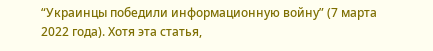“Украинцы победили информационную войну” (7 марта 2022 года). Хотя эта статья,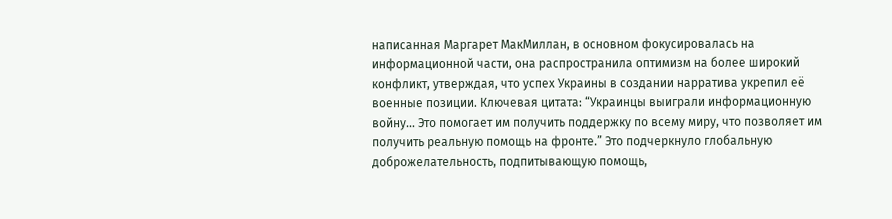написанная Маргарет МакМиллан, в основном фокусировалась на информационной части, она распространила оптимизм на более широкий конфликт, утверждая, что успех Украины в создании нарратива укрепил её военные позиции. Ключевая цитата: “Украинцы выиграли информационную войну… Это помогает им получить поддержку по всему миру, что позволяет им получить реальную помощь на фронте.” Это подчеркнуло глобальную доброжелательность, подпитывающую помощь,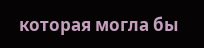которая могла бы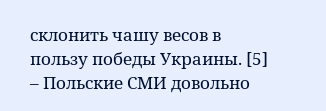склонить чашу весов в пользу победы Украины. [5]
– Польские СМИ довольно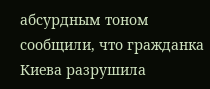абсурдным тоном сообщили, что гражданка Киева разрушила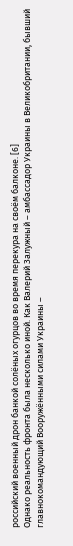российский военный дрон банкой солёных огурцов во время перекура на своём балконе. [6]
Однако реальность фронта была несколько иной. Как Валерий Залужный – амбассадор Украины в Великобритании, бывший главнокомандующий Вооружёнными силами Украины –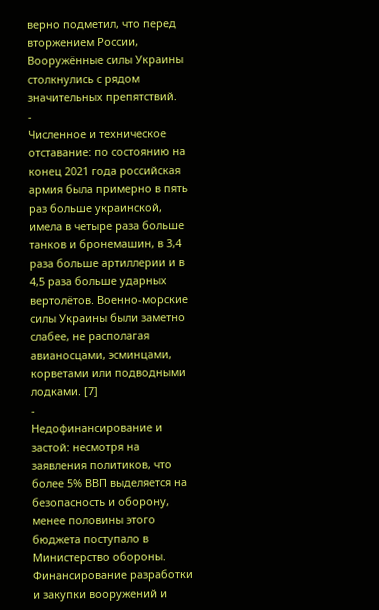верно подметил, что перед вторжением России, Вооружённые силы Украины столкнулись с рядом значительных препятствий.
-
Численное и техническое отставание: по состоянию на конец 2021 года российская армия была примерно в пять раз больше украинской, имела в четыре раза больше танков и бронемашин, в 3,4 раза больше артиллерии и в 4,5 раза больше ударных вертолётов. Военно-морские силы Украины были заметно слабее, не располагая авианосцами, эсминцами, корветами или подводными лодками. [7]
-
Недофинансирование и застой: несмотря на заявления политиков, что более 5% ВВП выделяется на безопасность и оборону, менее половины этого бюджета поступало в Министерство обороны. Финансирование разработки и закупки вооружений и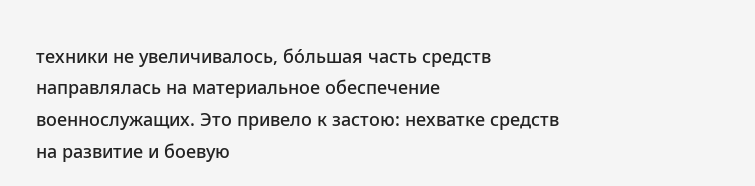техники не увеличивалось, бо́льшая часть средств направлялась на материальное обеспечение военнослужащих. Это привело к застою: нехватке средств на развитие и боевую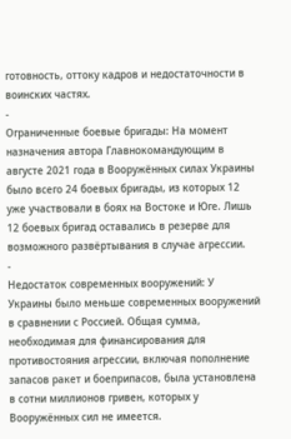готовность, оттоку кадров и недостаточности в воинских частях.
-
Ограниченные боевые бригады: На момент назначения автора Главнокомандующим в августе 2021 года в Вооружённых силах Украины было всего 24 боевых бригады, из которых 12 уже участвовали в боях на Востоке и Юге. Лишь 12 боевых бригад оставались в резерве для возможного развёртывания в случае агрессии.
-
Недостаток современных вооружений: У Украины было меньше современных вооружений в сравнении с Россией. Общая сумма, необходимая для финансирования для противостояния агрессии, включая пополнение запасов ракет и боеприпасов, была установлена в сотни миллионов гривен, которых у Вооружённых сил не имеется.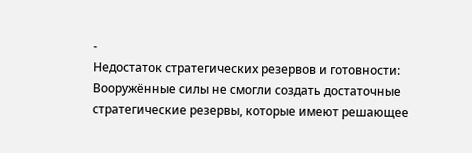-
Недостаток стратегических резервов и готовности: Вооружённые силы не смогли создать достаточные стратегические резервы, которые имеют решающее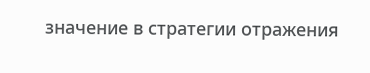значение в стратегии отражения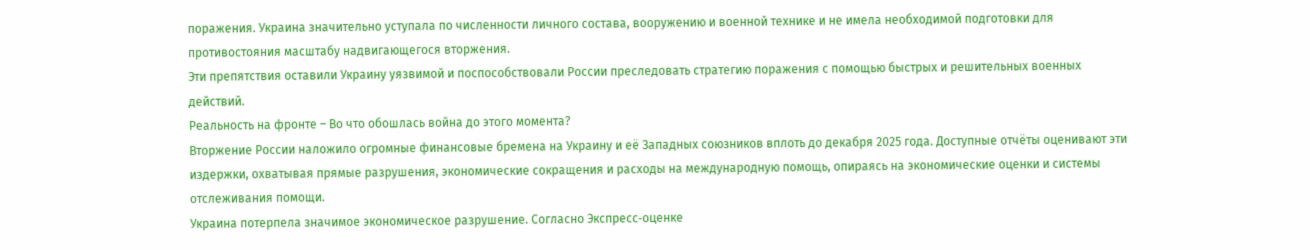поражения. Украина значительно уступала по численности личного состава, вооружению и военной технике и не имела необходимой подготовки для противостояния масштабу надвигающегося вторжения.
Эти препятствия оставили Украину уязвимой и поспособствовали России преследовать стратегию поражения с помощью быстрых и решительных военных действий.
Реальность на фронте – Во что обошлась война до этого момента?
Вторжение России наложило огромные финансовые бремена на Украину и её Западных союзников вплоть до декабря 2025 года. Доступные отчёты оценивают эти издержки, охватывая прямые разрушения, экономические сокращения и расходы на международную помощь, опираясь на экономические оценки и системы отслеживания помощи.
Украина потерпела значимое экономическое разрушение. Согласно Экспресс‑оценке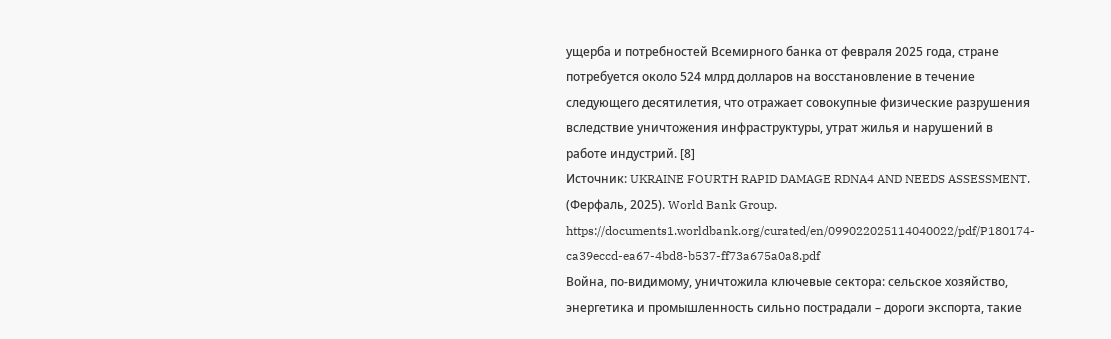ущерба и потребностей Всемирного банка от февраля 2025 года, стране потребуется около 524 млрд долларов на восстановление в течение следующего десятилетия, что отражает совокупные физические разрушения вследствие уничтожения инфраструктуры, утрат жилья и нарушений в работе индустрий. [8]
Источник: UKRAINE FOURTH RAPID DAMAGE RDNA4 AND NEEDS ASSESSMENT. (Ферфаль, 2025). World Bank Group. https://documents1.worldbank.org/curated/en/099022025114040022/pdf/P180174-ca39eccd-ea67-4bd8-b537-ff73a675a0a8.pdf
Война, по‑видимому, уничтожила ключевые сектора: сельское хозяйство, энергетика и промышленность сильно пострадали – дороги экспорта, такие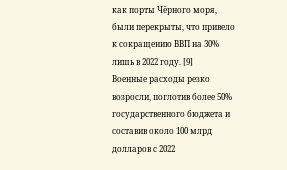как порты Чёрного моря, были перекрыты, что привело к сокращению ВВП на 30% лишь в 2022 году. [9]
Военные расходы резко возросли, поглотив более 50% государственного бюджета и составив около 100 млрд долларов с 2022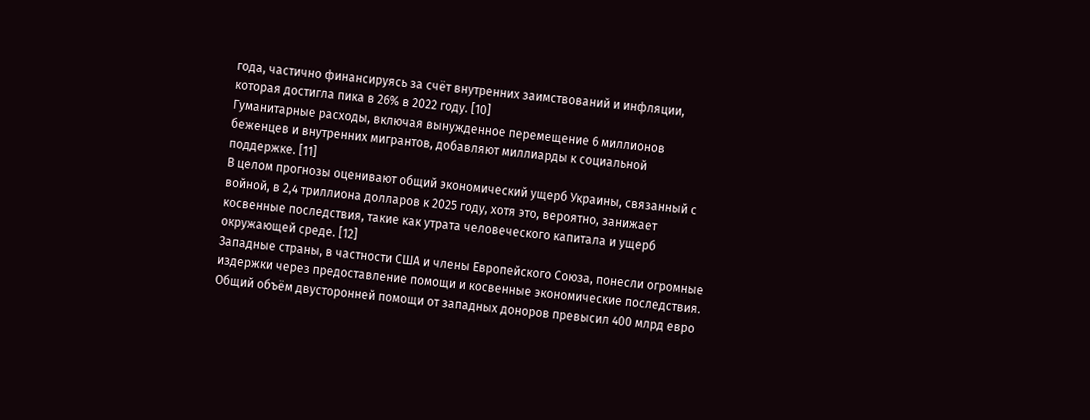года, частично финансируясь за счёт внутренних заимствований и инфляции, которая достигла пика в 26% в 2022 году. [10]
Гуманитарные расходы, включая вынужденное перемещение 6 миллионов беженцев и внутренних мигрантов, добавляют миллиарды к социальной поддержке. [11]
В целом прогнозы оценивают общий экономический ущерб Украины, связанный с войной, в 2,4 триллиона долларов к 2025 году, хотя это, вероятно, занижает косвенные последствия, такие как утрата человеческого капитала и ущерб окружающей среде. [12]
Западные страны, в частности США и члены Европейского Союза, понесли огромные издержки через предоставление помощи и косвенные экономические последствия. Общий объём двусторонней помощи от западных доноров превысил 400 млрд евро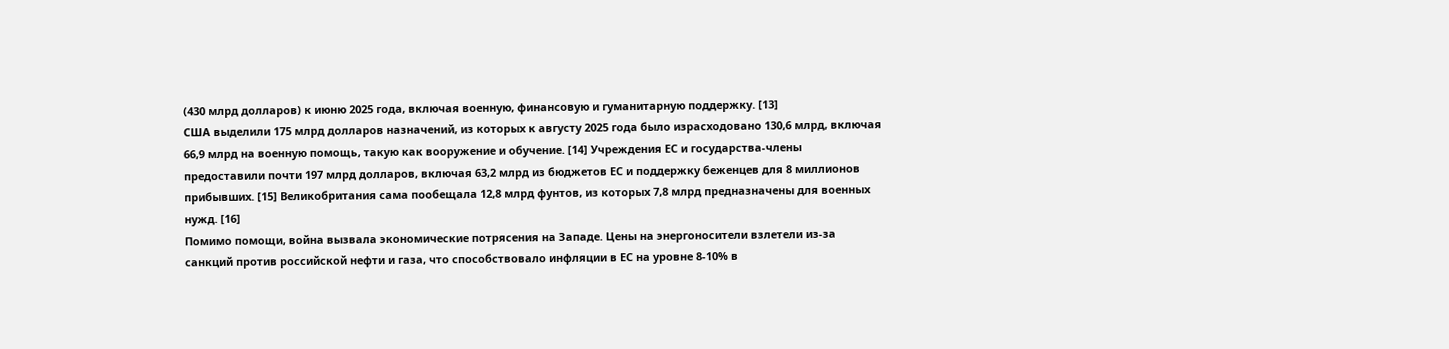(430 млрд долларов) к июню 2025 года, включая военную, финансовую и гуманитарную поддержку. [13]
США выделили 175 млрд долларов назначений, из которых к августу 2025 года было израсходовано 130,6 млрд, включая 66,9 млрд на военную помощь, такую как вооружение и обучение. [14] Учреждения ЕС и государства‑члены предоставили почти 197 млрд долларов, включая 63,2 млрд из бюджетов ЕС и поддержку беженцев для 8 миллионов прибывших. [15] Великобритания сама пообещала 12,8 млрд фунтов, из которых 7,8 млрд предназначены для военных нужд. [16]
Помимо помощи, война вызвала экономические потрясения на Западе. Цены на энергоносители взлетели из‑за санкций против российской нефти и газа, что способствовало инфляции в ЕС на уровне 8-10% в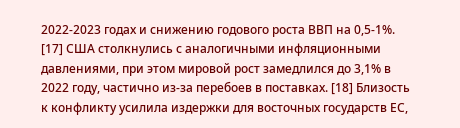2022-2023 годах и снижению годового роста ВВП на 0,5-1%. [17] США столкнулись с аналогичными инфляционными давлениями, при этом мировой рост замедлился до 3,1% в 2022 году, частично из‑за перебоев в поставках. [18] Близость к конфликту усилила издержки для восточных государств ЕС,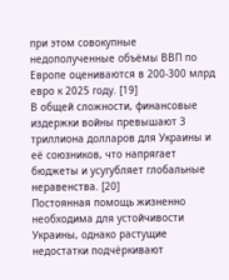при этом совокупные недополученные объёмы ВВП по Европе оцениваются в 200-300 млрд евро к 2025 году. [19]
В общей сложности, финансовые издержки войны превышают 3 триллиона долларов для Украины и её союзников, что напрягает бюджеты и усугубляет глобальные неравенства. [20]
Постоянная помощь жизненно необходима для устойчивости Украины, однако растущие недостатки подчёркивают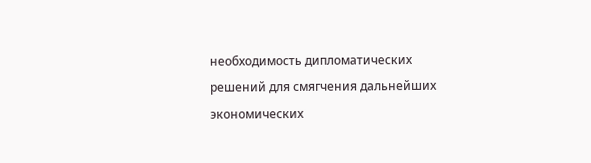необходимость дипломатических решений для смягчения дальнейших экономических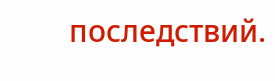последствий.